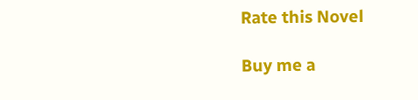Rate this Novel

Buy me a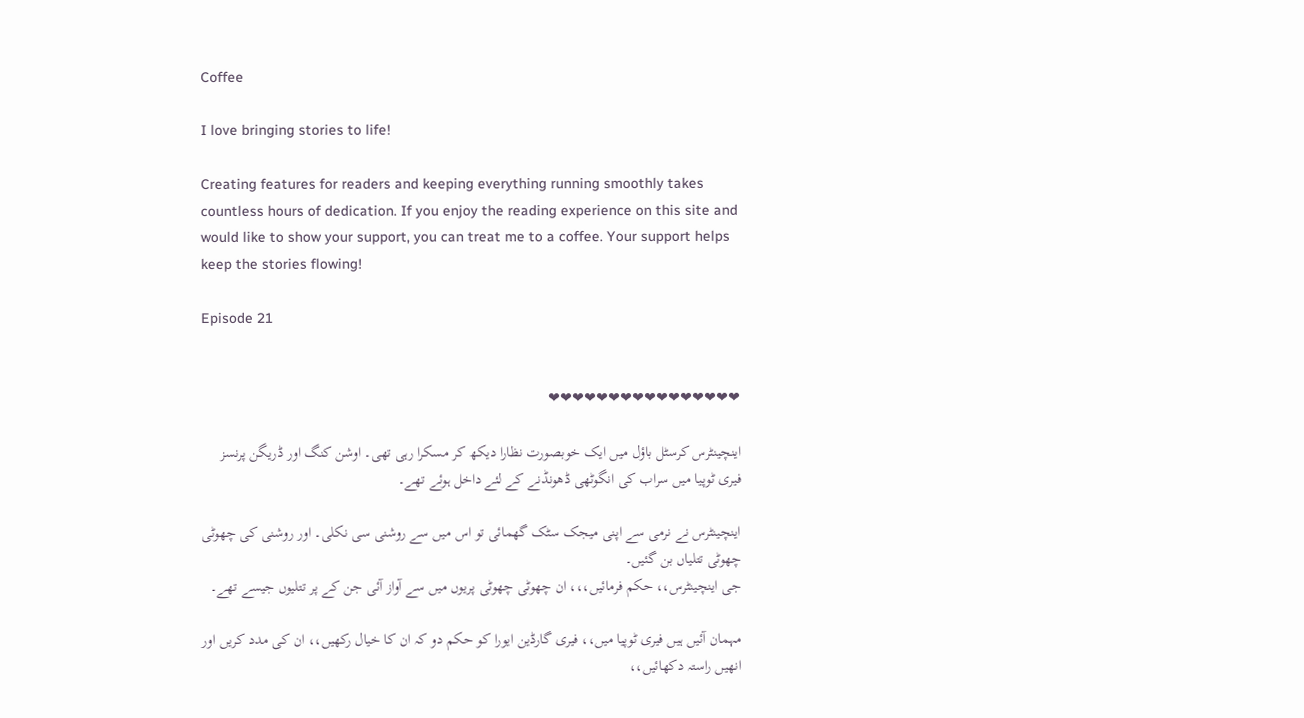Coffee

I love bringing stories to life!

Creating features for readers and keeping everything running smoothly takes countless hours of dedication. If you enjoy the reading experience on this site and would like to show your support, you can treat me to a coffee. Your support helps keep the stories flowing!

Episode 21


❤❤❤❤❤❤❤❤❤❤❤❤❤❤❤❤

اینچینٹرس کرسٹل باؤل میں ایک خوبصورت نظارا دیکھ کر مسکرا رہی تھی۔ اوشن کنگ اور ڈریگن پرنسز فیری ٹوپیا میں سراب کی انگوٹھی ڈھونڈنے کے لئے داخل ہوئے تھے۔

اینچینٹرس نے نرمی سے اپنی میجک سٹک گھمائی تو اس میں سے روشنی سی نکلی۔ اور روشنی کی چھوٹی چھوٹی تتلیاں بن گئیں۔
جی اینچینٹرس،، حکم فرمائیں،،، ان چھوٹی چھوٹی پریوں میں سے آواز آئی جن کے پر تتلیوں جیسے تھے۔

مہمان آئیں ہیں فیری ٹوپیا میں،، فیری گارڈین ایورا کو حکم دو کہ ان کا خیال رکھیں،، ان کی مدد کریں اور انھیں راستہ دکھائیں،،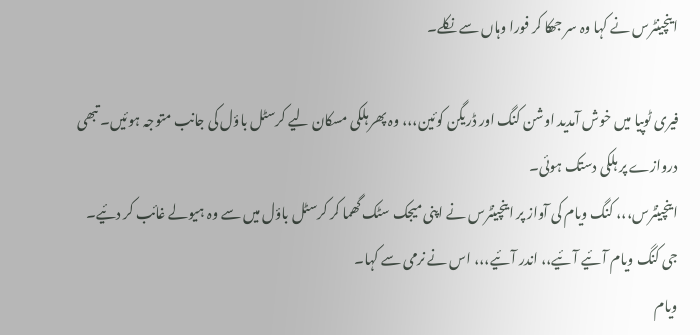اینچینٹرس نے کہا وہ سر جھکا کر فورا وہاں سے نکلے۔

فیری ٹوپیا میں خوش آمدید اوشن کنگ اور ڈریگن کوئین،،، وہ پھر ہلکی مسکان لیے کرسٹل باؤل کی جانب متوجہ ہوئیں۔ تبھی دروازے پر ہلکی دستک ہوئی۔
اینچینٹرس،،، کنگ ویام کی آواز پر اینچینٹرس نے اپنی میجک سٹک گھما کر کرسٹل باؤل میں سے وہ ہیولے غائب کر دئیے۔
جی کنگ ویام آئیے آئیے،، اندر آئیے،،، اس نے نرمی سے کہا۔
ویام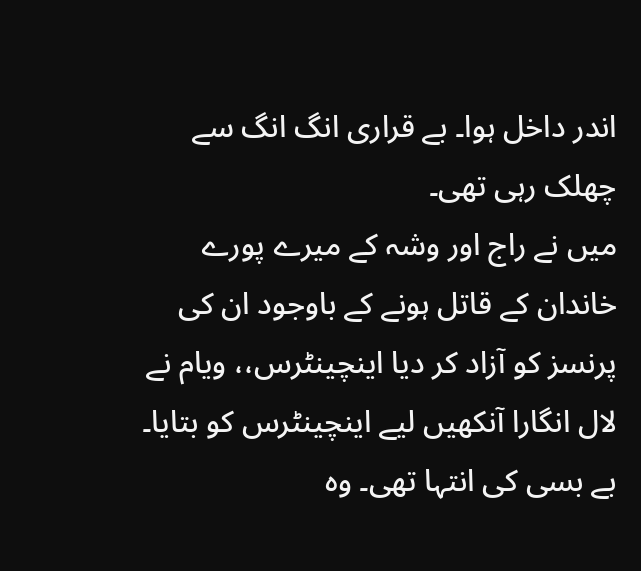اندر داخل ہوا۔ بے قراری انگ انگ سے چھلک رہی تھی۔
میں نے راج اور وشہ کے میرے پورے خاندان کے قاتل ہونے کے باوجود ان کی پرنسز کو آزاد کر دیا اینچینٹرس،، ویام نے لال انگارا آنکھیں لیے اینچینٹرس کو بتایا۔ بے بسی کی انتہا تھی۔ وہ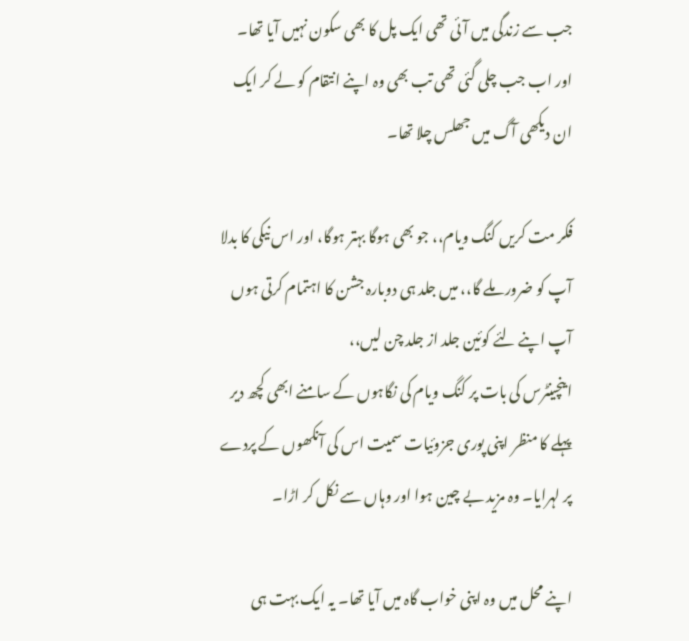جب سے زندگی میں آئی تھی ایک پل کا بھی سکون نہیں آیا تھا۔ اور اب جب چلی گئی تھی تب بھی وہ اپنے انتقام کو لے کر ایک ان دیکھی آگ میں جھلس چلا تھا۔

فکر مت کریں کنگ ویام،، جو بھی ہوگا بہتر ہوگا، اور اس نیکی کا بدلا آپ کو ضرور ملے گا،، میں جلد ہی دوبارہ جشن کا اہتمام کرتی ہوں آپ اپنے لئے کوئین جلد از جلد چن لیں،،
اینچینٹرس کی بات پر کنگ ویام کی نگاہوں کے سامنے ابھی کچھ دیر پہلے کا منظر اپنی پوری جزوئیات سمیت اس کی آنکھوں کے پردے پر لہرایا۔ وہ مزید بے چین ہوا اور وہاں سے نکل کر اڑا۔

اپنے محل میں وہ اپنی خواب گاہ میں آیا تھا۔ یہ ایک بہت ہی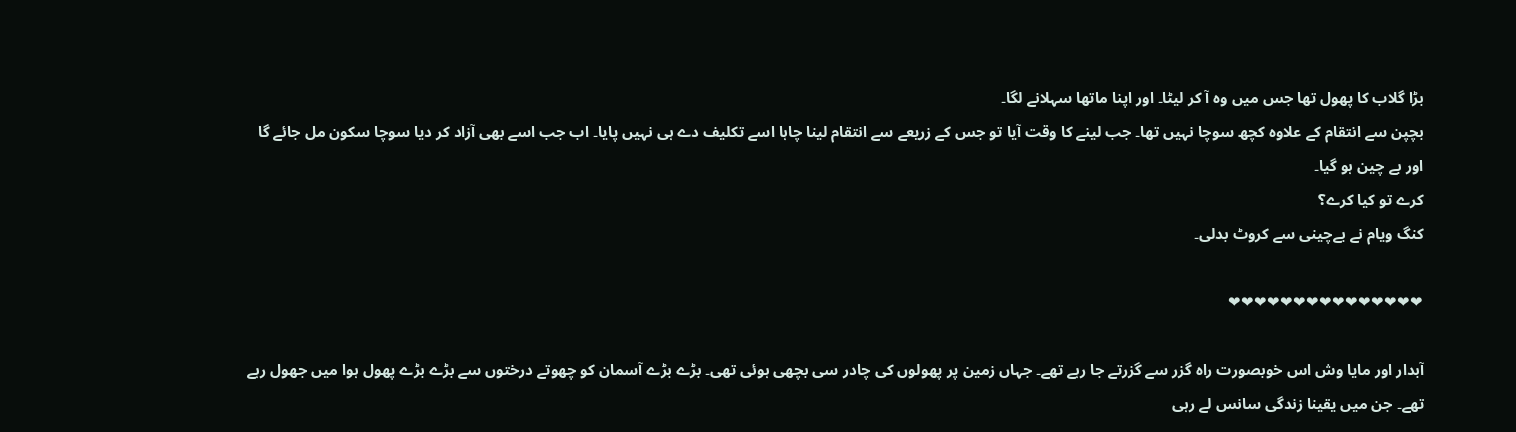بڑا گلاب کا پھول تھا جس میں وہ آ کر لیٹا۔ اور اپنا ماتھا سہلانے لگا۔
بچپن سے انتقام کے علاوہ کچھ سوچا نہیں تھا۔ جب لینے کا وقت آیا تو جس کے زریعے سے انتقام لینا چاہا اسے تکلیف دے ہی نہیں پایا۔ اب جب اسے بھی آزاد کر دیا سوچا سکون مل جائے گا اور بے چین ہو گیا۔
کرے تو کیا کرے؟
کنگ ویام نے بےچینی سے کروٹ بدلی۔

❤❤❤❤❤❤❤❤❤❤❤❤❤❤❤

آبدار اور مایا وش اس خوبصورت راہ گزر سے گزرتے جا رہے تھے۔ جہاں زمین پر پھولوں کی چادر سی بچھی ہوئی تھی۔ بڑے بڑے آسمان کو چھوتے درختوں سے بڑے بڑے پھول ہوا میں جھول رہے تھے۔ جن میں یقینا زندگی سانس لے رہی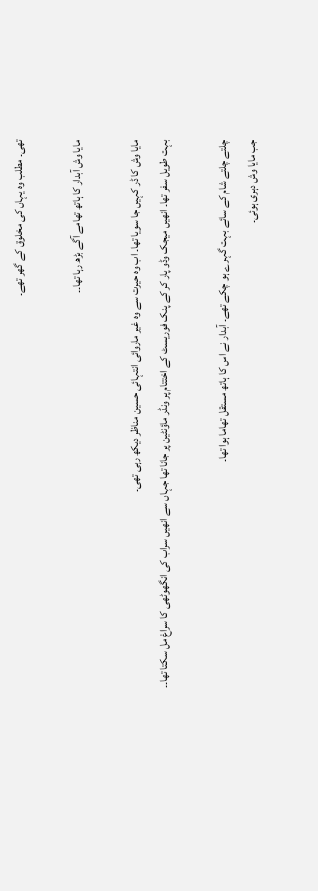تھی۔ مطلب وہ یہاں کی مخلوق کے گھر تھے۔

مایا وش آبدار کا ہاتھ تھامے آگے بڑھ رہا تھا۔۔

مایا وش کا ڈر کہیں جا سویا تھا۔ اب وہ حیرت سے وہ غیر ماروائی انتہائی حسین مناظر دیکھ رہی تھی۔
بہت طویل سفر تھا۔ انھیں میجک وڈو پار کر کے پنک فوریسٹ کے اختتام پر ونڈر ماؤنٹین پر جانا تھا جہاں سے انھیں سراب کی انگھوٹھی کا سراغ مل سکتا تھا۔۔

چلتے چلتے شام کے سائے بہت گہرے ہو چکے تھے۔ آبدار نے اس کا ہاتھ مستقل تھاما ہوا تھا۔
جب مایا وش دہری ہوئی۔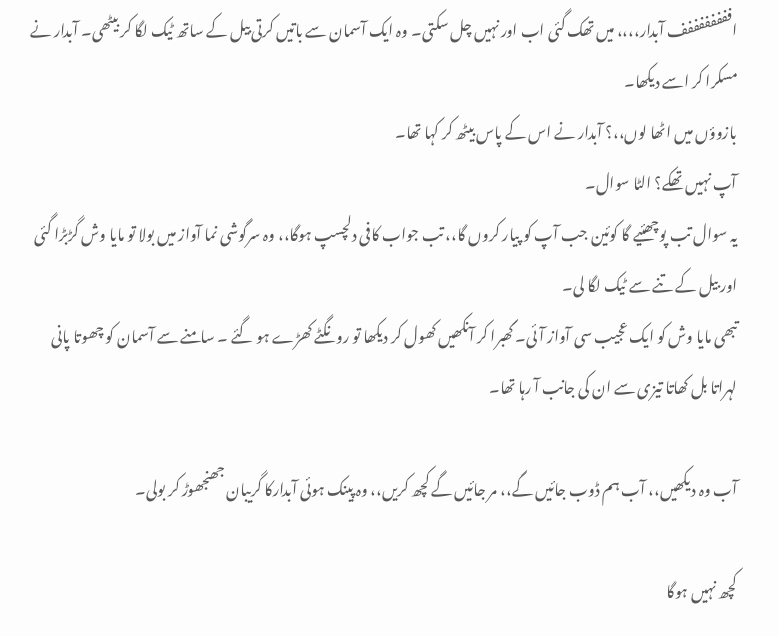اففففففففف آبدار،،،، میں تھک گئی اب اور نہیں چل سکتی۔ وہ ایک آسمان سے باتیں کرتی بیل کے ساتھ ٹیک لگا کر بیٹھی۔ آبدار نے مسکرا کر اسے دیکھا۔
بازوؤں میں اٹھا لوں،،؟ آبدار نے اس کے پاس بیٹھ کر کہا تھا۔
آپ نہیں تھکے؟ الٹا سوال۔
یہ سوال تب پوچھئیے گا کوئین جب آپ کو پیار کروں گا،، تب جواب کافی دلچسپ ہوگا،، وہ سرگوشی نما آواز میں بولا تو مایا وش گڑبڑا گئی اور بیل کے تنے سے ٹیک لگا لی۔
تبھی مایا وش کو ایک عجیب سی آواز آئی۔ گھبرا کر آنکھیں کھول کر دیکھا تو رونگٹے کھڑے ہو گئے ۔ سامنے سے آسمان کو چھوتا پانی لہراتا بل کھاتا تیزی سے ان کی جانب آ رہا تھا۔

آب وہ دیکھیں،، آب ہم ڈوب جائیں گے،، مر جائیں گے کچھ کریں،، وہ پینک ہوئی آبدارکا گریبان جھنجھوڑ کر بولی۔

کچھ نہیں ہوگا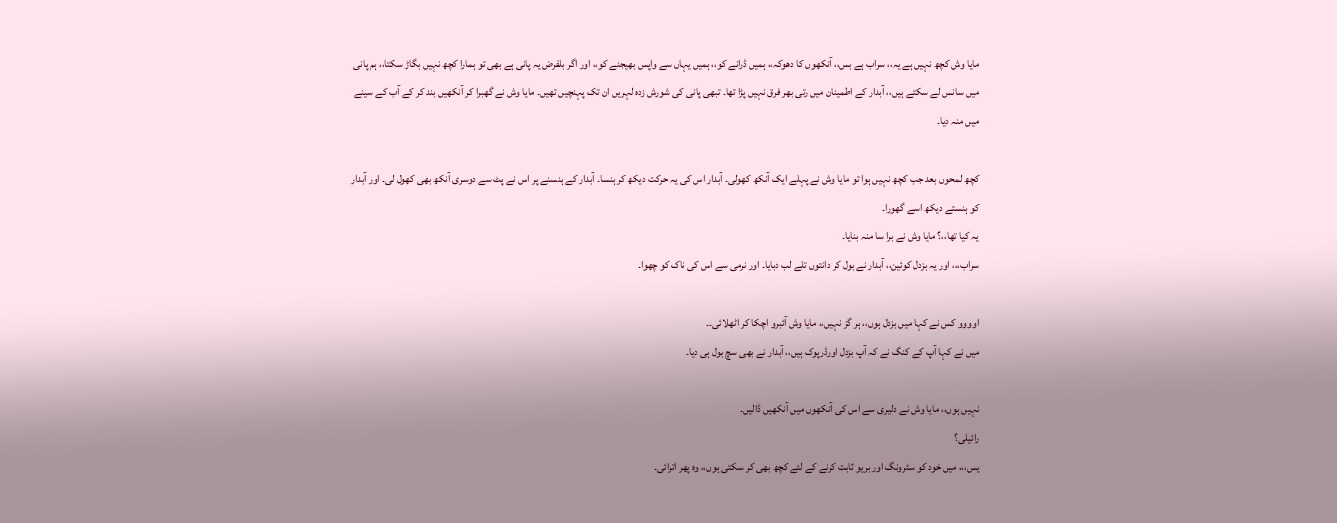مایا وش کچھ نہیں ہے یہ،، سراب ہے بس،، آنکھوں کا دھوکہ،، ہمیں ڈرانے کو،، ہمیں یہاں سے واپس بھیجنے کو،، اور اگر بلفرض یہ پانی ہے بھی تو ہمارا کچھ نہیں بگاڑ سکتا،، ہم پانی میں سانس لے سکتے ہیں،، آبدار کے اطمینان میں رتی بھر فرق نہیں پڑا تھا۔ تبھی پانی کی شورش زدہ لہریں ان تک پہنچیں تھیں۔ مایا وش نے گھبرا کر آنکھیں بند کر کے آب کے سینے میں منہ دیا۔

کچھ لمحوں بعد جب کچھ نہیں ہوا تو مایا وش نے پہلے ایک آنکھ کھولی۔ آبدار اس کی یہ حرکت دیکھ کر ہنسا۔ آبدار کے ہنسنے پر اس نے پٹ سے دوسری آنکھ بھی کھول لی۔ اور آبدار کو ہنستے دیکھ اسے گھورا۔
یہ کیا تھا،،؟ مایا وش نے برا سا منہ بنایا۔
سراب،،، اور یہ بزدل کوئین،، آبدار نے بول کر دانتوں تلے لب دبایا۔ اور نرمی سے اس کی ناک کو چھوا۔

اوووو کس نے کہا میں بزدل ہوں،، ہر گز نہیں،، مایا وش آئبرو اچکا کر اٹھلائی۔۔
میں نے کہا آپ کے کنگ نے کہ آپ بزدل اورڈرپوک ہیں،، آبدار نے بھی سچ بول ہی دیا۔

نہیں ہوں،، مایا وش نے دلیری سے اس کی آنکھوں میں آنکھیں ڈالیں۔
رائیلی؟
یس،،، میں خود کو سٹرونگ اور بریو ثابت کرنے کے لئے کچھ بھی کر سکتی ہوں،، وہ پھر اترائی۔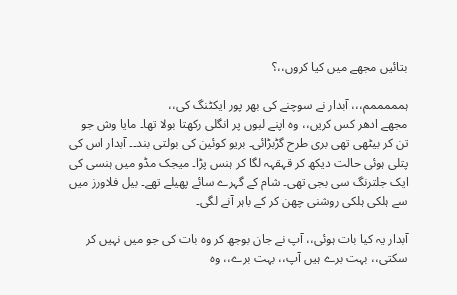بتائیں مجھے میں کیا کروں،،؟

ہمممممم،،، آبدار نے سوچنے کی بھر پور ایکٹنگ کی،،
مجھے ادھر کس کریں،، وہ اپنے لبوں پر انگلی رکھتا بولا تھا۔ مایا وش جو تن کر بیٹھی تھی بری طرح گڑبڑائی۔ بریو کوئین کی بولتی بند۔۔ آبدار اس کی پتلی ہوئی حالت دیکھ کر قہقہہ لگا کر ہنس پڑا۔ میجک مڈو میں ہنسی کی ایک جلترنگ سی بجی تھی۔ شام کے گہرے سائے پھیلے تھے۔ بیل فلاورز میں سے ہلکی ہلکی روشنی چھن کر کے باہر آنے لگی۔

آبدار یہ کیا بات ہوئی،، آپ نے جان بوجھ کر وہ بات کی جو میں نہیں کر سکتی،، بہت برے ہیں آپ،، بہت برے،، وہ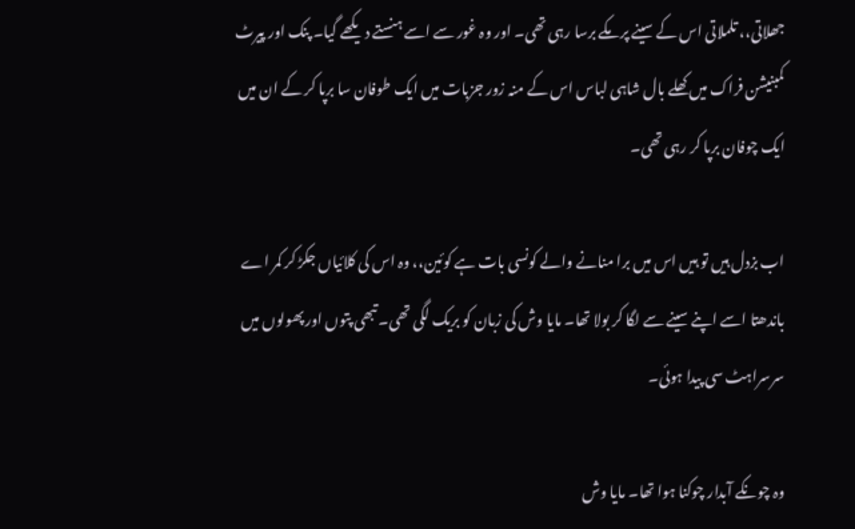جھلاتی،، تلملاتی اس کے سینے پر مکے برسا رہی تھی۔ اور وہ غور سے اسے ہنستے دیکھے گیا۔ پنک اور پیرٹ کمبنیشن فراک میں کھلے بال شاہی لباس اس کے منہ زور جزبات میں ایک طوفان سا برپا کر کے ان میں ایک چوفان برپا کر رہی تھی۔

اب بزدل ہیں تو ہیں اس میں برا منانے والے کونسی بات ہے کوئین،، وہ اس کی کلائیاں جکڑ کر کمر اے باندھتا اسے اپنے سینے سے لگا کر بولا تھا۔ مایا وش کی زبان کو بریک لگی تھی۔ تبھی پتوں اور پھولوں میں سرسراہٹ سی پیدا ہوئی۔

وہ چونکے آبدار چوکنا ہوا تھا۔ مایا وش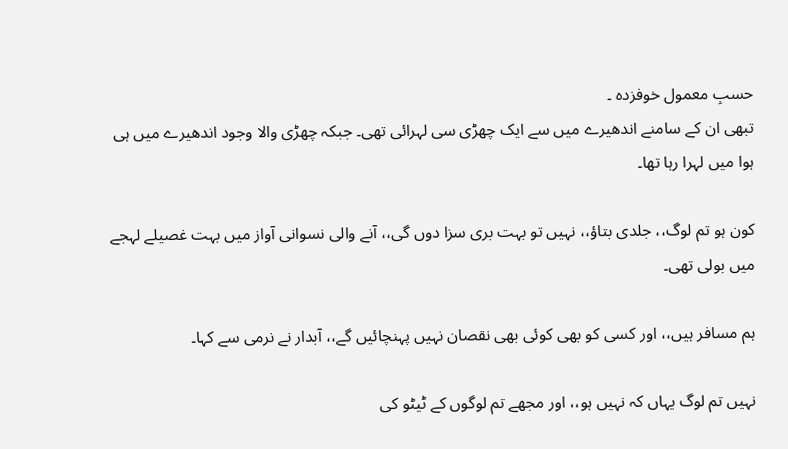حسبِ معمول خوفزدہ ۔
تبھی ان کے سامنے اندھیرے میں سے ایک چھڑی سی لہرائی تھی۔ جبکہ چھڑی والا وجود اندھیرے میں ہی ہوا میں لہرا رہا تھا۔

کون ہو تم لوگ،، جلدی بتاؤ،، نہیں تو بہت بری سزا دوں گی،، آنے والی نسوانی آواز میں بہت غصیلے لہجے میں بولی تھی۔

ہم مسافر ہیں،، اور کسی کو بھی کوئی بھی نقصان نہیں پہنچائیں گے،، آبدار نے نرمی سے کہا۔

نہیں تم لوگ یہاں کہ نہیں ہو،، اور مجھے تم لوگوں کے ٹیٹو کی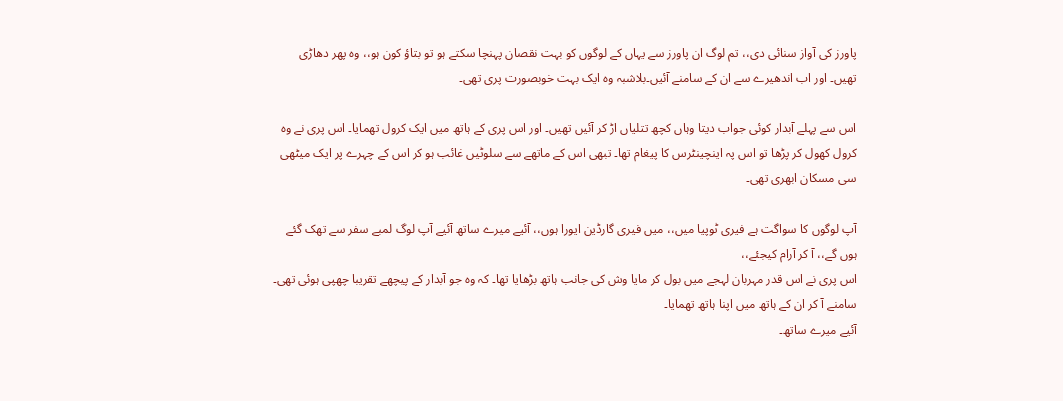پاورز کی آواز سنائی دی،، تم لوگ ان پاورز سے یہاں کے لوگوں کو بہت نقصان پہنچا سکتے ہو تو بتاؤ کون ہو،، وہ پھر دھاڑی تھیں۔ اور اب اندھیرے سے ان کے سامنے آئیں۔بلاشبہ وہ ایک بہت خوبصورت پری تھی۔

اس سے پہلے آبدار کوئی جواب دیتا وہاں کچھ تتلیاں اڑ کر آئیں تھیں۔ اور اس پری کے ہاتھ میں ایک کرول تھمایا۔ اس پری نے وہ کرول کھول کر پڑھا تو اس پہ اینچینٹرس کا پیغام تھا۔ تبھی اس کے ماتھے سے سلوٹیں غائب ہو کر اس کے چہرے پر ایک میٹھی سی مسکان ابھری تھی۔

آپ لوگوں کا سواگت ہے فیری ٹوپیا میں،، میں فیری گارڈین ایورا ہوں،، آئیے میرے ساتھ آئیے آپ لوگ لمبے سفر سے تھک گئے ہوں گے،، آ کر آرام کیجئے،،
اس پری نے اس قدر مہربان لہجے میں بول کر مایا وش کی جانب ہاتھ بڑھایا تھا۔ کہ وہ جو آبدار کے پیچھے تقریبا چھپی ہوئی تھی۔ سامنے آ کر ان کے ہاتھ میں اپنا ہاتھ تھمایا۔
آئیے میرے ساتھ۔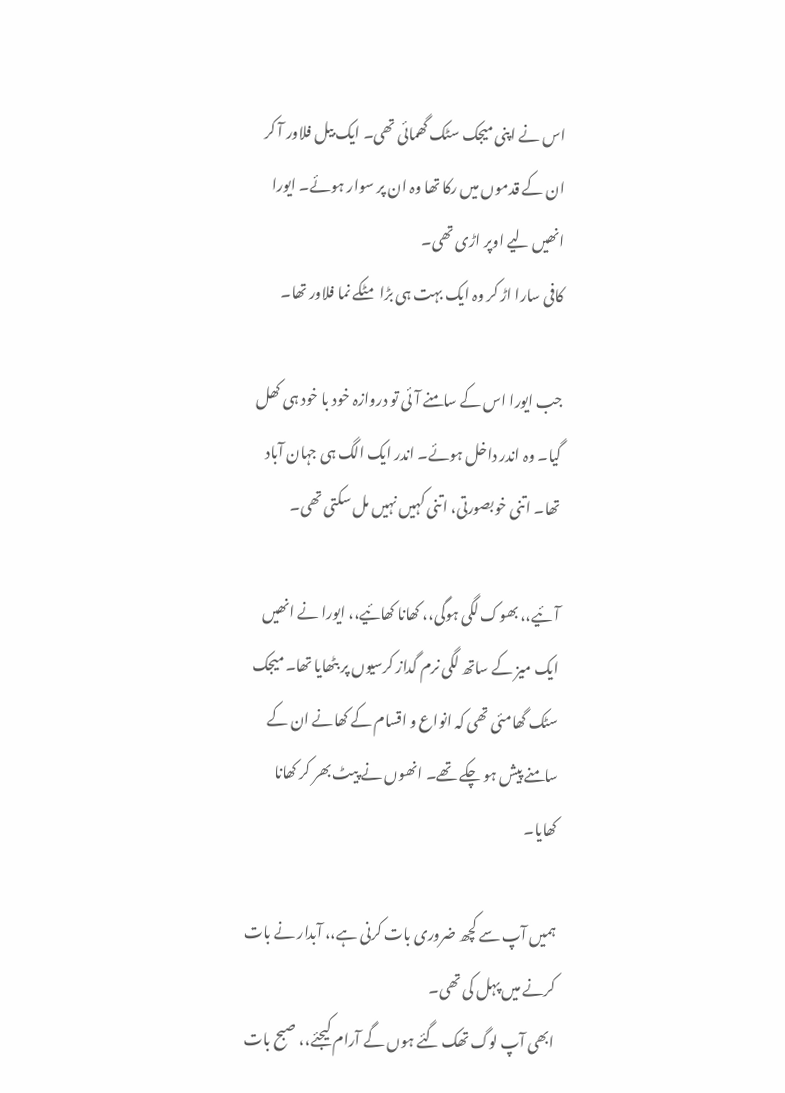اس نے اپنی میجک سٹک گھمائی تھی۔ ایک بیل فلاور آ کر ان کے قدموں میں رکا تھا وہ ان پر سوار ہوئے۔ ایورا انھیں لیے اوپر اڑی تھی۔
کافی سارا اڑ کر وہ ایک بہت ہی بڑا مٹکے نما فلاور تھا۔

جب ایورا اس کے سامنے آئی تو دروازہ خود با خود ہی کھل گیا۔ وہ اندر داخل ہوئے۔ اندر ایک الگ ہی جہان آباد تھا۔ اتنی خوبصورتی، اتنی کہیں نہیں مل سکتی تھی۔

آئیے،، بھوک لگی ہوگی،، کھانا کھائیے،، ایورا نے انھیں ایک میز کے ساتھ لگی نرم گداز کرسیوں پر بٹھایا تھا۔ میجک سٹک گھامئی تھی کہ انواع و اقسام کے کھانے ان کے سامنے پیش ہو چکے تھے۔ انھوں نے پیٹ بھر کر کھانا کھایا۔

ہمیں آپ سے کچھ ضروری بات کرنی ہے،، آبدار نے بات کرنے میں پہل کی تھی۔
ابھی آپ لوگ تھک گئے ہوں گے آرام کیجئے،، صبح بات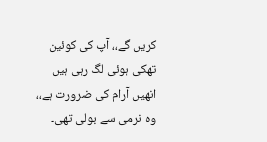کریں گے،، آپ کی کوئین تھکی ہوئی لگ رہی ہیں انھیں آرام کی ضرورت ہے،، وہ نرمی سے بولی تھی۔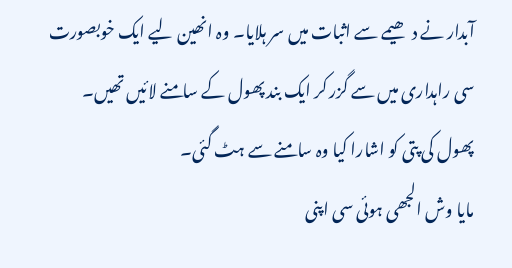آبدار نے دھیمے سے اثبات میں سر ہلایا۔ وہ انھین لیے ایک خوبصورت سی راہداری میں سے گزر کر ایک بند پھول کے سامنے لائیں تھیں۔ پھول کی پتی کو اشارا کیا وہ سامنے سے ہٹ گئی۔
مایا وش الجھی ہوئی سی اپنی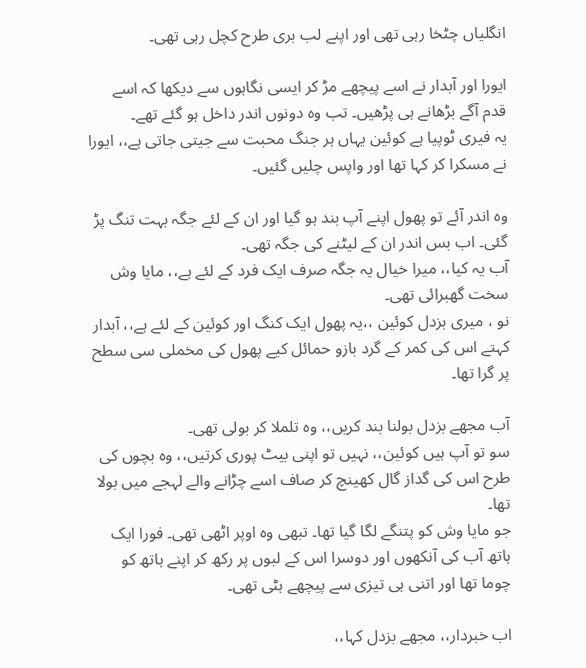انگلیاں چٹخا رہی تھی اور اپنے لب بری طرح کچل رہی تھی۔

ایورا اور آبدار نے اسے پیچھے مڑ کر ایسی نگاہوں سے دیکھا کہ اسے قدم آگے بڑھانے ہی پڑھیں۔ تب وہ دونوں اندر داخل ہو گئے تھے۔
یہ فیری ٹوپیا ہے کوئین یہاں ہر جنگ محبت سے جیتی جاتی ہے،، ایورا نے مسکرا کر کہا تھا اور واپس چلیں گئیں۔

وہ اندر آئے تو پھول اپنے آپ بند ہو گیا اور ان کے لئے جگہ بہت تنگ پڑ گئی۔ اب بس اندر ان کے لیٹنے کی جگہ تھی۔
آب یہ کیا،، میرا خیال یہ جگہ صرف ایک فرد کے لئے ہے،، مایا وش سخت گھبرائی تھی۔
نو ، میری بزدل کوئین ،،یہ پھول ایک کنگ اور کوئین کے لئے ہے،، آبدار کہتے اس کی کمر کے گرد بازو حمائل کیے پھول کی مخملی سی سطح پر گرا تھا۔

آب مجھے بزدل بولنا بند کریں،، وہ تلملا کر بولی تھی۔
سو تو آپ ہیں کوئین،، نہیں تو اپنی بیٹ پوری کرتیں،، وہ بچوں کی طرح اس کی گداز گال کھینچ کر صاف اسے چڑانے والے لہجے میں بولا تھا۔
جو مایا وش کو پتنگے لگا گیا تھا۔ تبھی وہ اوپر اٹھی تھی۔ فورا ایک ہاتھ آب کی آنکھوں اور دوسرا اس کے لبوں پر رکھ کر اپنے ہاتھ کو چوما تھا اور اتنی ہی تیزی سے پیچھے ہٹی تھی۔

اب خبردار،، مجھے بزدل کہا،،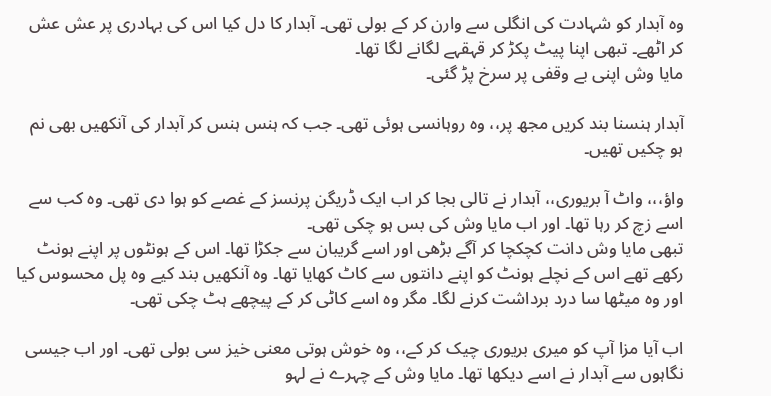وہ آبدار کو شہادت کی انگلی سے وارن کر کے بولی تھی۔ آبدار کا دل کیا اس کی بہادری پر عش عش کر اٹھے۔ تبھی اپنا پیٹ پکڑ کر قہقہے لگانے لگا تھا۔
مایا وش اپنی بے وقفی پر سرخ پڑ گئی۔

آبدار ہنسنا بند کریں مجھ پر،، وہ روہانسی ہوئی تھی۔ جب کہ ہنس ہنس کر آبدار کی آنکھیں بھی نم ہو چکیں تھیں۔

واؤ،،، واٹ آ بریوری،، آبدار نے تالی بجا کر اب ایک ڈریگن پرنسز کے غصے کو ہوا دی تھی۔ وہ کب سے اسے زچ کر رہا تھا۔ اور اب مایا وش کی بس ہو چکی تھی۔
تبھی مایا وش دانت کچکچا کر آگے بڑھی اور اسے گریبان سے جکڑا تھا۔ اس کے ہونٹوں پر اپنے ہونٹ رکھے تھے اس کے نچلے ہونٹ کو اپنے دانتوں سے کاٹ کھایا تھا۔ وہ آنکھیں بند کیے وہ پل محسوس کیا اور وہ میٹھا سا درد برداشت کرنے لگا۔ مگر وہ اسے کاٹی کر کے پیچھے ہٹ چکی تھی۔

اب آیا مزا آپ کو میری بریوری چیک کر کے،، وہ خوش ہوتی معنی خیز سی بولی تھی۔ اور اب جیسی نگاہوں سے آبدار نے اسے دیکھا تھا۔ مایا وش کے چہرے نے لہو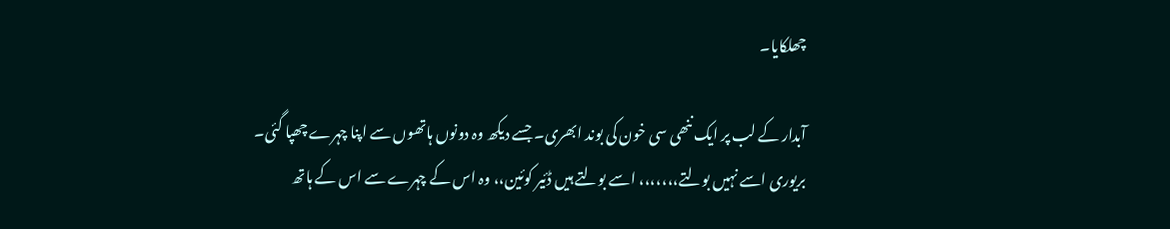چھلکایا۔

آبدار کے لب پر ایک ننھی سی خون کی بوند ابھری۔ جسے دیکھ وہ دونوں ہاتھوں سے اپنا چہرے چھپا گئی۔
بریوری اسے نہیں بولتے،،،،،،، اسے بولتے ہیں ڈئیر کوئین،، وہ اس کے چہرے سے اس کے ہاتھ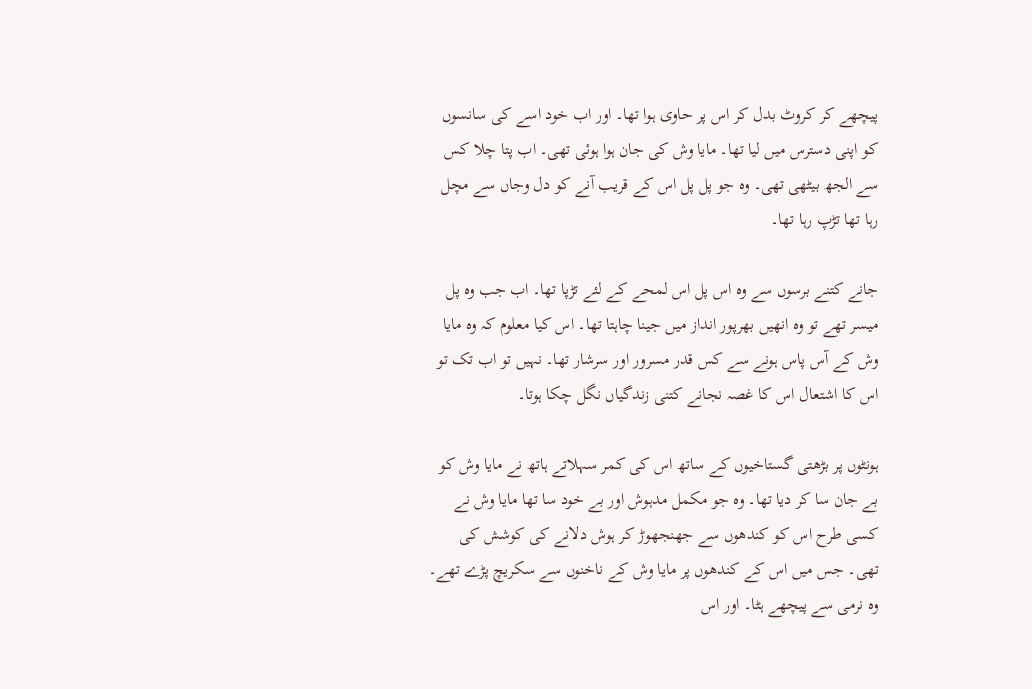پیچھے کر کروٹ بدل کر اس پر حاوی ہوا تھا۔ اور اب خود اسے کی سانسوں کو اپنی دسترس میں لیا تھا۔ مایا وش کی جان ہوا ہوئی تھی۔ اب پتا چلا کس سے الجھ بیٹھی تھی۔ وہ جو پل پل اس کے قریب آنے کو دل وجاں سے مچل رہا تھا تڑپ رہا تھا۔

جانے کتنے برسوں سے وہ اس پل اس لمحے کے لئے تڑپا تھا۔ اب جب وہ پل میسر تھے تو وہ انھیں بھرپور انداز میں جینا چاہتا تھا۔ اس کیا معلوم کہ وہ مایا وش کے آس پاس ہونے سے کس قدر مسرور اور سرشار تھا۔ نہیں تو اب تک تو اس کا اشتعال اس کا غصہ نجانے کتنی زندگیاں نگل چکا ہوتا۔

ہونٹوں پر بڑھتی گستاخیوں کے ساتھ اس کی کمر سہلاتے ہاتھ نے مایا وش کو بے جان سا کر دیا تھا۔ وہ جو مکمل مدہوش اور بے خود سا تھا مایا وش نے کسی طرح اس کو کندھوں سے جھنجھوڑ کر ہوش دلانے کی کوشش کی تھی۔ جس میں اس کے کندھوں پر مایا وش کے ناخنوں سے سکریچ پڑے تھے۔
وہ نرمی سے پیچھے ہٹا۔ اور اس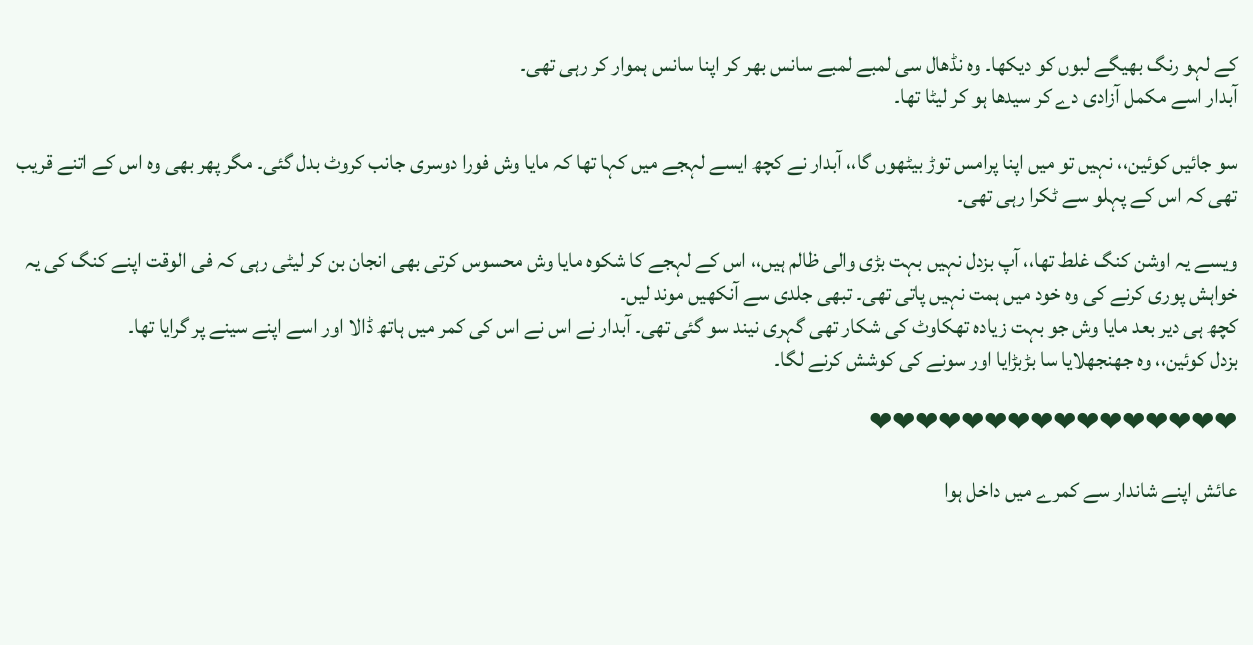کے لہو رنگ بھیگے لبوں کو دیکھا۔ وہ نڈھال سی لمبے لمبے سانس بھر کر اپنا سانس ہموار کر رہی تھی۔
آبدار اسے مکمل آزادی دے کر سیدھا ہو کر لیٹا تھا۔

سو جائیں کوئین،، نہیں تو میں اپنا پرامس توڑ بیٹھوں گا،، آبدار نے کچھ ایسے لہجے میں کہا تھا کہ مایا وش فورا دوسری جانب کروٹ بدل گئی۔ مگر پھر بھی وہ اس کے اتنے قریب تھی کہ اس کے پہلو سے ٹکرا رہی تھی۔

ویسے یہ اوشن کنگ غلط تھا،، آپ بزدل نہیں بہت بڑی والی ظالم ہیں،، اس کے لہجے کا شکوہ مایا وش محسوس کرتی بھی انجان بن کر لیٹی رہی کہ فی الوقت اپنے کنگ کی یہ خواہش پوری کرنے کی وہ خود میں ہمت نہیں پاتی تھی۔ تبھی جلدی سے آنکھیں موند لیں۔
کچھ ہی دیر بعد مایا وش جو بہت زیادہ تھکاوٹ کی شکار تھی گہری نیند سو گئی تھی۔ آبدار نے اس نے اس کی کمر میں ہاتھ ڈالا اور اسے اپنے سینے پر گرایا تھا۔
بزدل کوئین،، وہ جھنجھلایا سا بڑبڑایا اور سونے کی کوشش کرنے لگا۔

❤❤❤❤❤❤❤❤❤❤❤❤❤❤❤❤

عائش اپنے شاندار سے کمرے میں داخل ہوا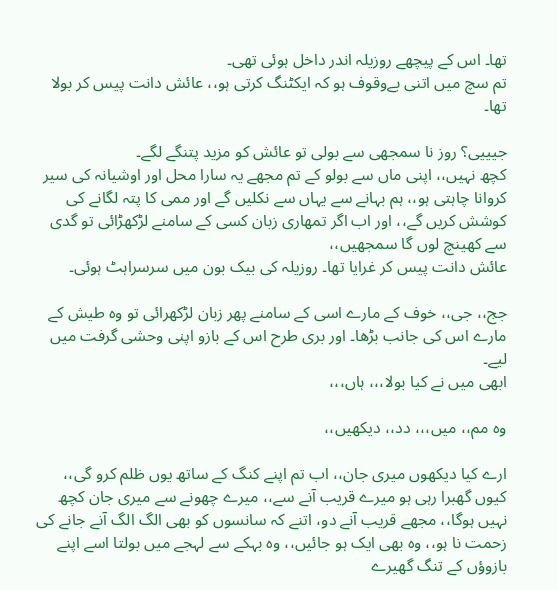تھا۔ اس کے پیچھے روزیلہ اندر داخل ہوئی تھی۔
تم سچ میں اتنی بےوقوف ہو کہ ایکٹنگ کرتی ہو،، عائش دانت پیس کر بولا تھا۔

جیییی؟ روز نا سمجھی سے بولی تو عائش کو مزید پتنگے لگے۔
کچھ نہیں،، اپنی ماں سے بولو کے تم مجھے یہ سارا محل اور اوشیانہ کی سیر کروانا چاہتی ہو،، ہم بہانے سے یہاں سے نکلیں گے اور ممی کا پتہ لگانے کی کوشش کریں گے،، اور اب اگر تمھاری زبان کسی کے سامنے لڑکھڑائی تو گدی سے کھینچ لوں گا سمجھیں،،
عائش دانت پیس کر غرایا تھا۔ روزیلہ کی بیک بون میں سرسراہٹ ہوئی۔

جج،، جی،، خوف کے مارے اسی کے سامنے پھر زبان لڑکھرائی تو وہ طیش کے مارے اس کی جانب بڑھا۔ اور بری طرح اس کے بازو اپنی وحشی گرفت میں لیے۔
ابھی میں نے کیا بولا،،، ہاں،،،

وہ مم،، میں،،، دد،، دیکھیں،،

ارے کیا دیکھوں میری جان،، اب تم اپنے کنگ کے ساتھ یوں ظلم کرو گی،، کیوں گھبرا رہی ہو میرے قریب آنے سے،، میرے چھونے سے میری جان کچھ نہیں ہوگا،، مجھے قریب آنے دو، اتنے کہ سانسوں کو بھی الگ الگ آنے جانے کی زحمت نا ہو،، وہ بھی ایک ہو جائیں،، وہ بہکے سے لہجے میں بولتا اسے اپنے بازوؤں کے تنگ گھیرے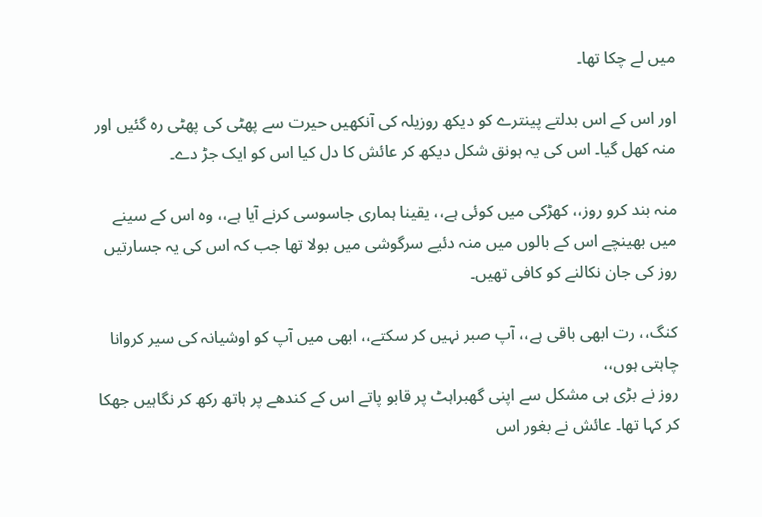میں لے چکا تھا۔

اور اس کے اس بدلتے پینترے کو دیکھ روزیلہ کی آنکھیں حیرت سے پھٹی کی پھٹی رہ گئیں اور منہ کھل گیا۔ اس کی یہ ہونق شکل دیکھ کر عائش کا دل کیا اس کو ایک جڑ دے۔

منہ بند کرو روز،، کھڑکی میں کوئی ہے،، یقینا ہماری جاسوسی کرنے آیا ہے،، وہ اس کے سینے میں بھینچے اس کے بالوں میں منہ دئیے سرگوشی میں بولا تھا جب کہ اس کی یہ جسارتیں روز کی جان نکالنے کو کافی تھیں۔

کنگ،، رت ابھی باقی ہے،، آپ صبر نہیں کر سکتے،، ابھی میں آپ کو اوشیانہ کی سیر کروانا چاہتی ہوں،،
روز نے بڑی ہی مشکل سے اپنی گھبراہٹ پر قابو پاتے اس کے کندھے پر ہاتھ رکھ کر نگاہیں جھکا کر کہا تھا۔ عائش نے بغور اس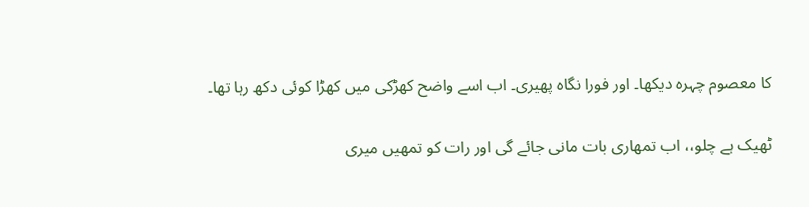کا معصوم چہرہ دیکھا۔ اور فورا نگاہ پھیری۔ اب اسے واضح کھڑکی میں کھڑا کوئی دکھ رہا تھا۔

ٹھیک ہے چلو،، اب تمھاری بات مانی جائے گی اور رات کو تمھیں میری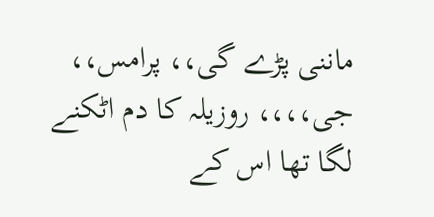ماننی پڑے گی،، پرامس،،
جی،،،، روزیلہ کا دم اٹکنے لگا تھا اس کے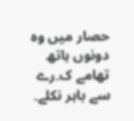حصار میں وہ دونوں ہاتھ تھامے ک۔رے سے باہر نکلے۔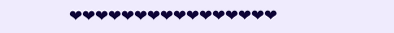❤❤❤❤❤❤❤❤❤❤❤❤❤❤❤❤